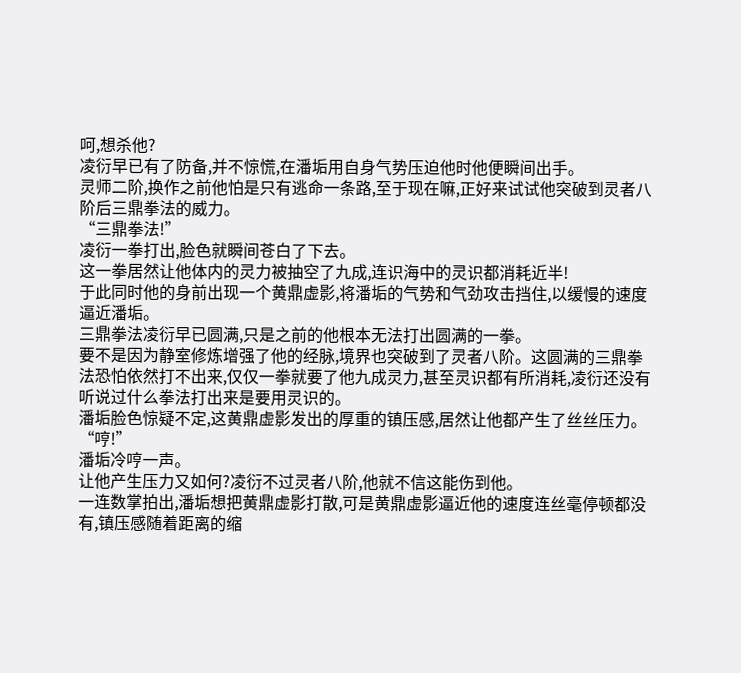呵,想杀他?
凌衍早已有了防备,并不惊慌,在潘垢用自身气势压迫他时他便瞬间出手。
灵师二阶,换作之前他怕是只有逃命一条路,至于现在嘛,正好来试试他突破到灵者八阶后三鼎拳法的威力。
“三鼎拳法!”
凌衍一拳打出,脸色就瞬间苍白了下去。
这一拳居然让他体内的灵力被抽空了九成,连识海中的灵识都消耗近半!
于此同时他的身前出现一个黄鼎虚影,将潘垢的气势和气劲攻击挡住,以缓慢的速度逼近潘垢。
三鼎拳法凌衍早已圆满,只是之前的他根本无法打出圆满的一拳。
要不是因为静室修炼增强了他的经脉,境界也突破到了灵者八阶。这圆满的三鼎拳法恐怕依然打不出来,仅仅一拳就要了他九成灵力,甚至灵识都有所消耗,凌衍还没有听说过什么拳法打出来是要用灵识的。
潘垢脸色惊疑不定,这黄鼎虚影发出的厚重的镇压感,居然让他都产生了丝丝压力。
“哼!”
潘垢冷哼一声。
让他产生压力又如何?凌衍不过灵者八阶,他就不信这能伤到他。
一连数掌拍出,潘垢想把黄鼎虚影打散,可是黄鼎虚影逼近他的速度连丝毫停顿都没有,镇压感随着距离的缩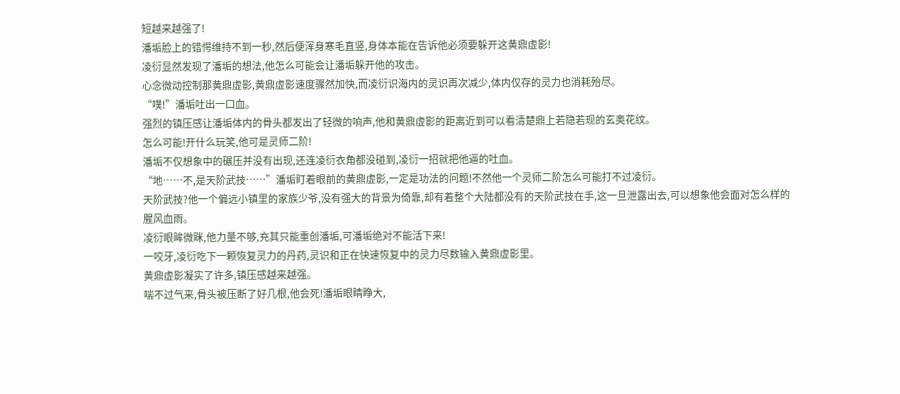短越来越强了!
潘垢脸上的错愕维持不到一秒,然后便浑身寒毛直竖,身体本能在告诉他必须要躲开这黄鼎虚影!
凌衍显然发现了潘垢的想法,他怎么可能会让潘垢躲开他的攻击。
心念微动控制那黄鼎虚影,黄鼎虚影速度骤然加快,而凌衍识海内的灵识再次减少,体内仅存的灵力也消耗殆尽。
“噗!”潘垢吐出一口血。
强烈的镇压感让潘垢体内的骨头都发出了轻微的响声,他和黄鼎虚影的距离近到可以看清楚鼎上若隐若现的玄奥花纹。
怎么可能!开什么玩笑,他可是灵师二阶!
潘垢不仅想象中的碾压并没有出现,还连凌衍衣角都没碰到,凌衍一招就把他逼的吐血。
“地……不,是天阶武技……”潘垢盯着眼前的黄鼎虚影,一定是功法的问题!不然他一个灵师二阶怎么可能打不过凌衍。
天阶武技?他一个偏远小镇里的家族少爷,没有强大的背景为倚靠,却有着整个大陆都没有的天阶武技在手,这一旦泄露出去,可以想象他会面对怎么样的腥风血雨。
凌衍眼眸微眯,他力量不够,充其只能重创潘垢,可潘垢绝对不能活下来!
一咬牙,凌衍吃下一颗恢复灵力的丹药,灵识和正在快速恢复中的灵力尽数输入黄鼎虚影里。
黄鼎虚影凝实了许多,镇压感越来越强。
喘不过气来,骨头被压断了好几根,他会死!潘垢眼睛睁大,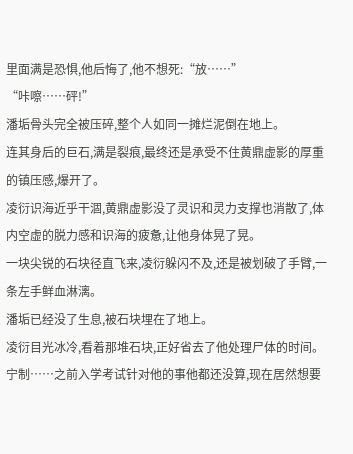里面满是恐惧,他后悔了,他不想死:“放……”
“咔嚓……砰!”
潘垢骨头完全被压碎,整个人如同一摊烂泥倒在地上。
连其身后的巨石,满是裂痕,最终还是承受不住黄鼎虚影的厚重的镇压感,爆开了。
凌衍识海近乎干涸,黄鼎虚影没了灵识和灵力支撑也消散了,体内空虚的脱力感和识海的疲惫,让他身体晃了晃。
一块尖锐的石块径直飞来,凌衍躲闪不及,还是被划破了手臂,一条左手鲜血淋漓。
潘垢已经没了生息,被石块埋在了地上。
凌衍目光冰冷,看着那堆石块,正好省去了他处理尸体的时间。
宁制……之前入学考试针对他的事他都还没算,现在居然想要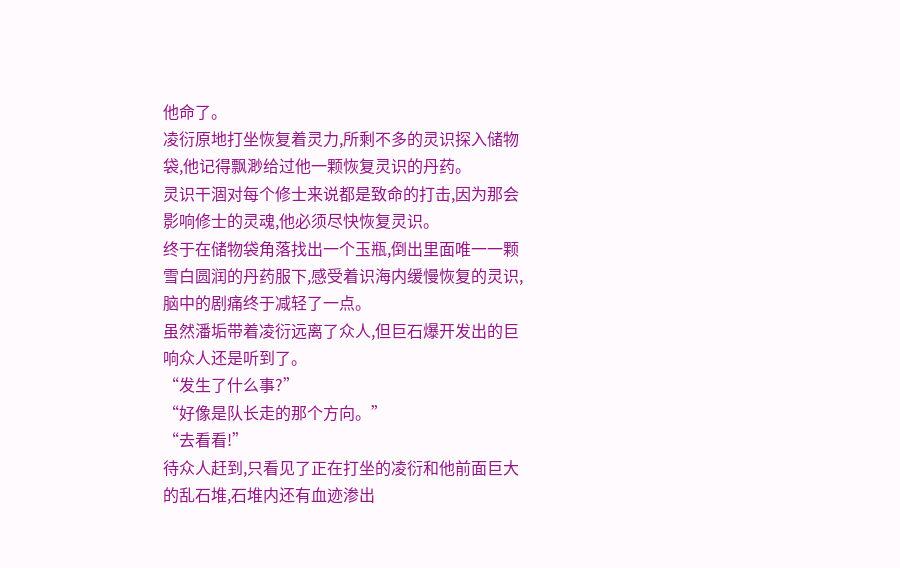他命了。
凌衍原地打坐恢复着灵力,所剩不多的灵识探入储物袋,他记得飘渺给过他一颗恢复灵识的丹药。
灵识干涸对每个修士来说都是致命的打击,因为那会影响修士的灵魂,他必须尽快恢复灵识。
终于在储物袋角落找出一个玉瓶,倒出里面唯一一颗雪白圆润的丹药服下,感受着识海内缓慢恢复的灵识,脑中的剧痛终于减轻了一点。
虽然潘垢带着凌衍远离了众人,但巨石爆开发出的巨响众人还是听到了。
“发生了什么事?”
“好像是队长走的那个方向。”
“去看看!”
待众人赶到,只看见了正在打坐的凌衍和他前面巨大的乱石堆,石堆内还有血迹渗出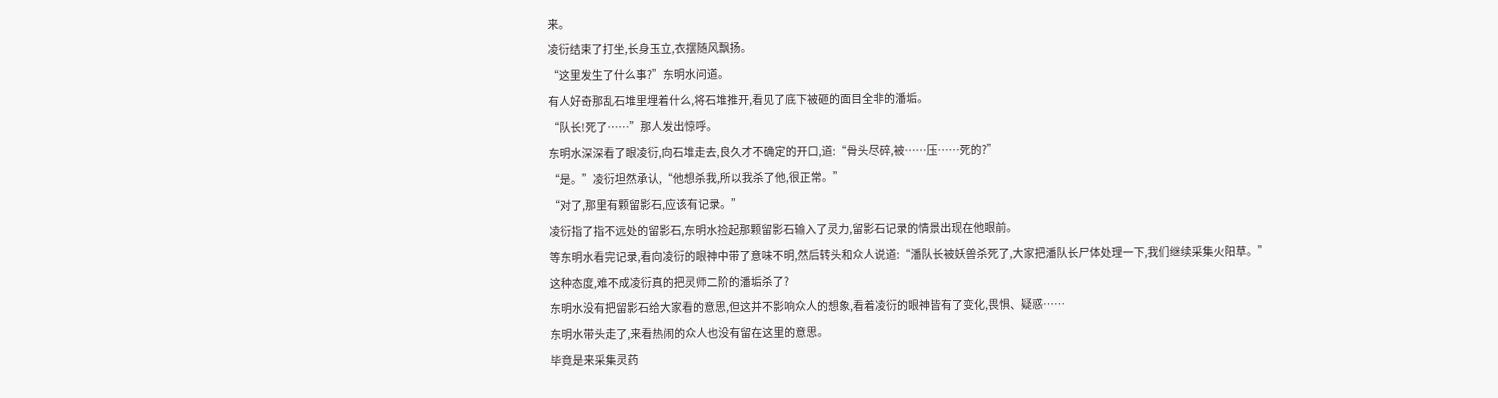来。
凌衍结束了打坐,长身玉立,衣摆随风飘扬。
“这里发生了什么事?”东明水问道。
有人好奇那乱石堆里埋着什么,将石堆推开,看见了底下被砸的面目全非的潘垢。
“队长!死了……”那人发出惊呼。
东明水深深看了眼凌衍,向石堆走去,良久才不确定的开口,道:“骨头尽碎,被……压……死的?”
“是。”凌衍坦然承认,“他想杀我,所以我杀了他,很正常。”
“对了,那里有颗留影石,应该有记录。”
凌衍指了指不远处的留影石,东明水捡起那颗留影石输入了灵力,留影石记录的情景出现在他眼前。
等东明水看完记录,看向凌衍的眼神中带了意味不明,然后转头和众人说道:“潘队长被妖兽杀死了,大家把潘队长尸体处理一下,我们继续采集火阳草。”
这种态度,难不成凌衍真的把灵师二阶的潘垢杀了?
东明水没有把留影石给大家看的意思,但这并不影响众人的想象,看着凌衍的眼神皆有了变化,畏惧、疑惑……
东明水带头走了,来看热闹的众人也没有留在这里的意思。
毕竟是来采集灵药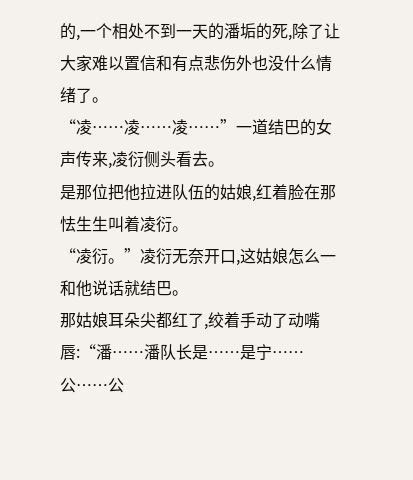的,一个相处不到一天的潘垢的死,除了让大家难以置信和有点悲伤外也没什么情绪了。
“凌……凌……凌……”一道结巴的女声传来,凌衍侧头看去。
是那位把他拉进队伍的姑娘,红着脸在那怯生生叫着凌衍。
“凌衍。”凌衍无奈开口,这姑娘怎么一和他说话就结巴。
那姑娘耳朵尖都红了,绞着手动了动嘴唇:“潘……潘队长是……是宁……公……公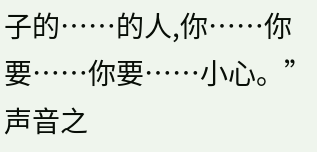子的……的人,你……你要……你要……小心。”
声音之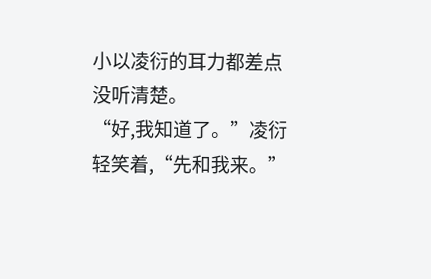小以凌衍的耳力都差点没听清楚。
“好,我知道了。”凌衍轻笑着,“先和我来。”